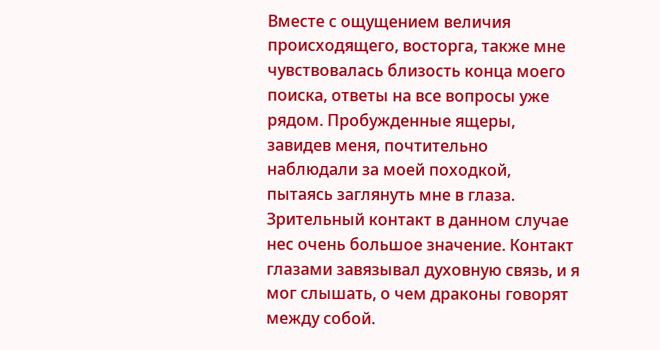Вместе с ощущением величия происходящего, восторга, также мне чувствовалась близость конца моего поиска, ответы на все вопросы уже рядом. Пробужденные ящеры, завидев меня, почтительно наблюдали за моей походкой, пытаясь заглянуть мне в глаза. Зрительный контакт в данном случае нес очень большое значение. Контакт глазами завязывал духовную связь, и я мог слышать, о чем драконы говорят между собой.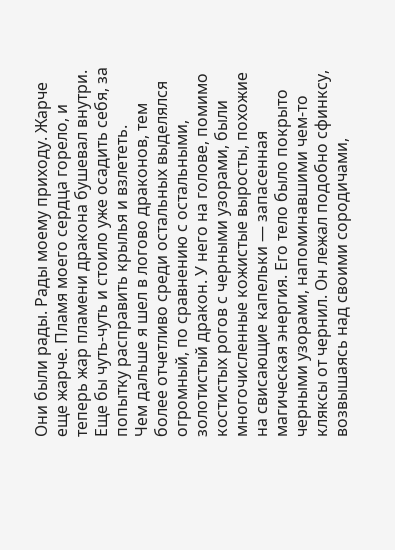Они были рады. Рады моему приходу. Жарче еще жарче. Пламя моего сердца горело, и теперь жар пламени дракона бушевал внутри. Еще бы чуть-чуть и стоило уже осадить себя, за попытку расправить крылья и взлететь.
Чем дальше я шел в логово драконов, тем более отчетливо среди остальных выделялся огромный, по сравнению с остальными, золотистый дракон. У него на голове, помимо костистых рогов с черными узорами, были многочисленные кожистые выросты, похожие на свисающие капельки — запасенная магическая энергия. Его тело было покрыто черными узорами, напоминавшими чем-то кляксы от чернил. Он лежал подобно сфинксу, возвышаясь над своими сородичами,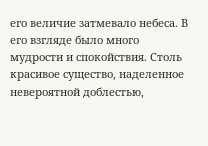его величие затмевало небеса. В его взгляде было много мудрости и спокойствия. Столь красивое существо, наделенное невероятной доблестью,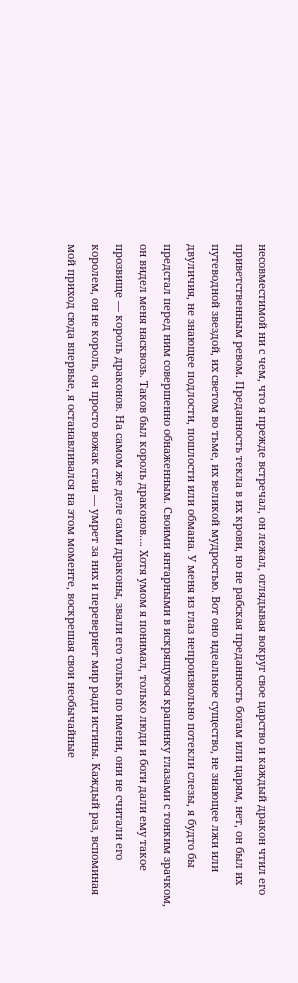несовместимой ни с чем, что я прежде встречал, он лежал, оглядывая вокруг свое царство и каждый дракон чтил его приветственным ревом. Преданность текла в их крови, но не рабская преданность богам или царям, нет, он был их путеводной звездой, их светом во тьме, их великой мудростью. Вот оно идеальное существо, не знающее лжи или двуличия, не знающее подлости, пошлости или обмана. У меня из глаз непроизвольно потекли слезы, я будто бы предстал перед ним совершенно обнаженным. Своими янтарными в искрящуюся крапинку глазами с тонким зрачком, он видел меня насквозь. Таков был король драконов…. Хотя умом я понимал, только люди и боги дали ему такое прозвище — король драконов. На самом же деле сами драконы, звали его только по имени, они не считали его королем, он не король, он просто вожак стаи — умрет за них и перевернет мир ради истины. Каждый раз, вспоминая мой приход сюда впервые, я останавливался на этом моменте, воскрешая свои необычайные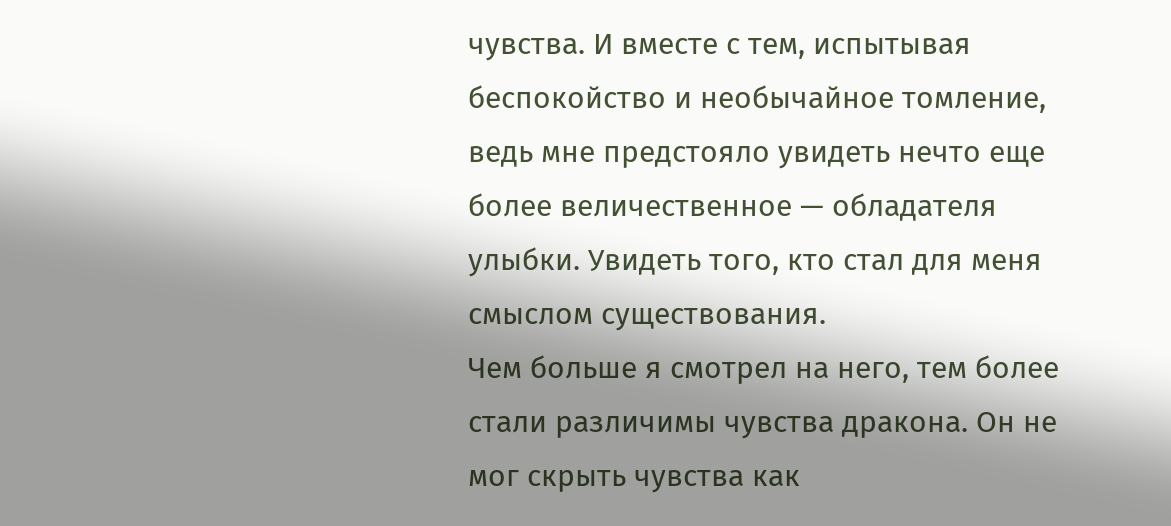чувства. И вместе с тем, испытывая беспокойство и необычайное томление, ведь мне предстояло увидеть нечто еще более величественное — обладателя улыбки. Увидеть того, кто стал для меня смыслом существования.
Чем больше я смотрел на него, тем более стали различимы чувства дракона. Он не мог скрыть чувства как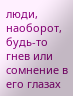люди, наоборот, будь-то гнев или сомнение в его глазах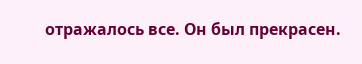отражалось все. Он был прекрасен.